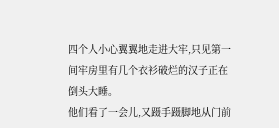四个人小心翼翼地走进大牢,只见第一间牢房里有几个衣衫破烂的汉子正在倒头大睡。
他们看了一会儿,又蹑手蹑脚地从门前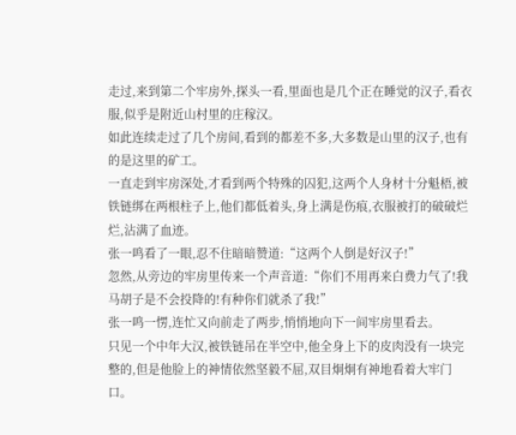走过,来到第二个牢房外,探头一看,里面也是几个正在睡觉的汉子,看衣服,似乎是附近山村里的庄稼汉。
如此连续走过了几个房间,看到的都差不多,大多数是山里的汉子,也有的是这里的矿工。
一直走到牢房深处,才看到两个特殊的囚犯,这两个人身材十分魁梧,被铁链绑在两根柱子上,他们都低着头,身上满是伤痕,衣服被打的破破烂烂,沾满了血迹。
张一鸣看了一眼,忍不住暗暗赞道:“这两个人倒是好汉子!”
忽然,从旁边的牢房里传来一个声音道:“你们不用再来白费力气了!我马胡子是不会投降的!有种你们就杀了我!”
张一鸣一愣,连忙又向前走了两步,悄悄地向下一间牢房里看去。
只见一个中年大汉,被铁链吊在半空中,他全身上下的皮肉没有一块完整的,但是他脸上的神情依然坚毅不屈,双目炯炯有神地看着大牢门口。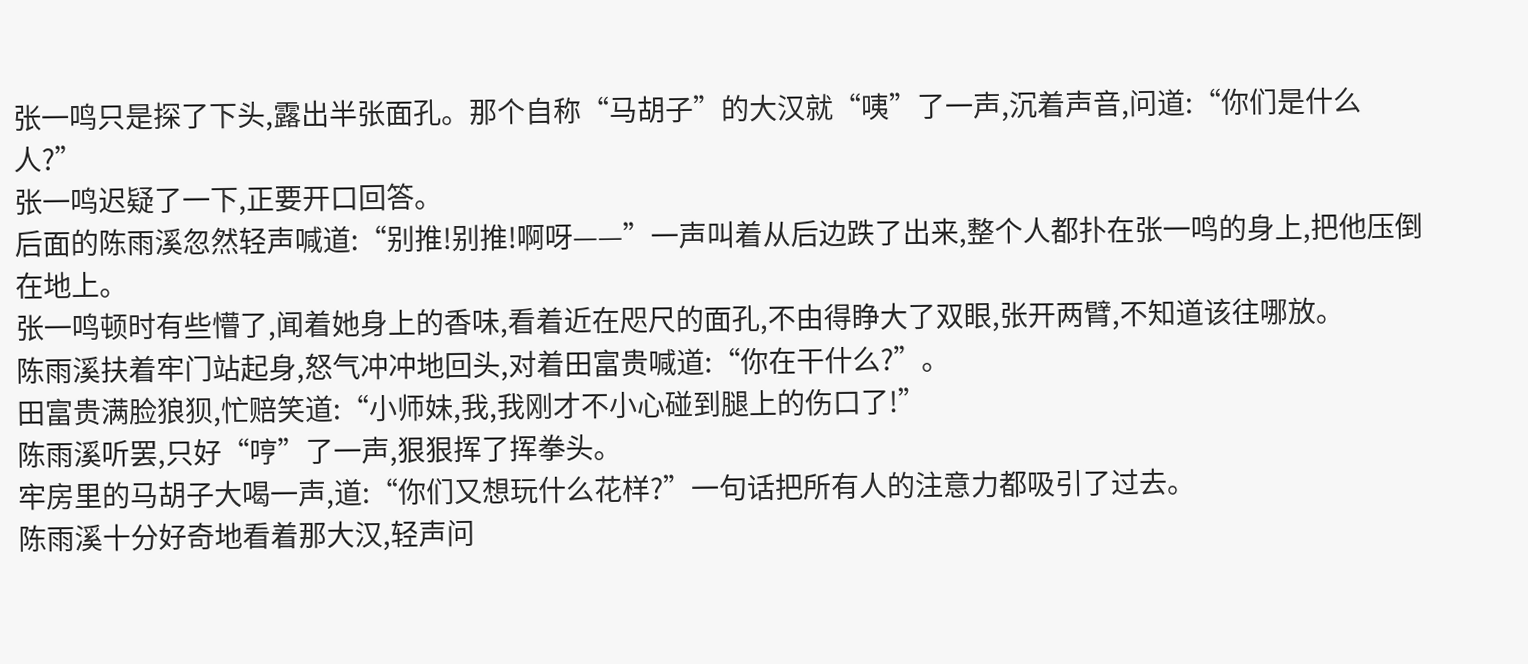张一鸣只是探了下头,露出半张面孔。那个自称“马胡子”的大汉就“咦”了一声,沉着声音,问道:“你们是什么人?”
张一鸣迟疑了一下,正要开口回答。
后面的陈雨溪忽然轻声喊道:“别推!别推!啊呀——”一声叫着从后边跌了出来,整个人都扑在张一鸣的身上,把他压倒在地上。
张一鸣顿时有些懵了,闻着她身上的香味,看着近在咫尺的面孔,不由得睁大了双眼,张开两臂,不知道该往哪放。
陈雨溪扶着牢门站起身,怒气冲冲地回头,对着田富贵喊道:“你在干什么?”。
田富贵满脸狼狈,忙赔笑道:“小师妹,我,我刚才不小心碰到腿上的伤口了!”
陈雨溪听罢,只好“哼”了一声,狠狠挥了挥拳头。
牢房里的马胡子大喝一声,道:“你们又想玩什么花样?”一句话把所有人的注意力都吸引了过去。
陈雨溪十分好奇地看着那大汉,轻声问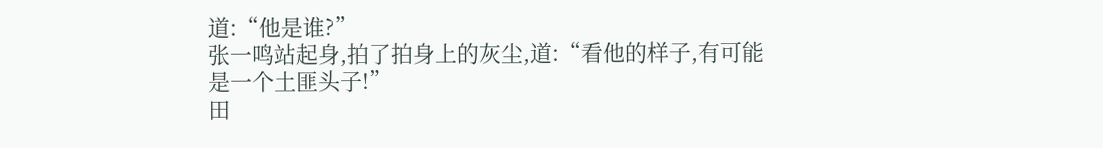道:“他是谁?”
张一鸣站起身,拍了拍身上的灰尘,道:“看他的样子,有可能是一个土匪头子!”
田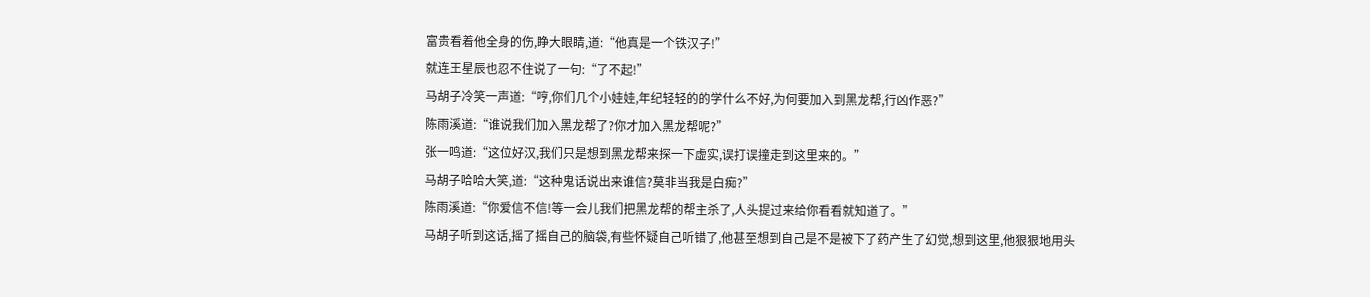富贵看着他全身的伤,睁大眼睛,道:“他真是一个铁汉子!”
就连王星辰也忍不住说了一句:“了不起!”
马胡子冷笑一声道:“哼,你们几个小娃娃,年纪轻轻的的学什么不好,为何要加入到黑龙帮,行凶作恶?”
陈雨溪道:“谁说我们加入黑龙帮了?你才加入黑龙帮呢?”
张一鸣道:“这位好汉,我们只是想到黑龙帮来探一下虚实,误打误撞走到这里来的。”
马胡子哈哈大笑,道:“这种鬼话说出来谁信?莫非当我是白痴?”
陈雨溪道:“你爱信不信!等一会儿我们把黑龙帮的帮主杀了,人头提过来给你看看就知道了。”
马胡子听到这话,摇了摇自己的脑袋,有些怀疑自己听错了,他甚至想到自己是不是被下了药产生了幻觉,想到这里,他狠狠地用头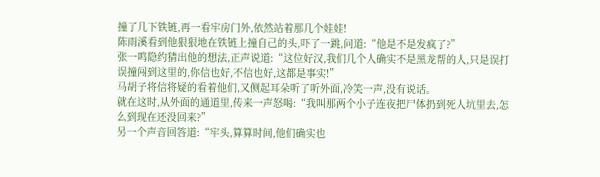撞了几下铁链,再一看牢房门外,依然站着那几个娃娃!
陈雨溪看到他狠狠地在铁链上撞自己的头,吓了一跳,问道:“他是不是发疯了?”
张一鸣隐约猜出他的想法,正声说道:“这位好汉,我们几个人确实不是黑龙帮的人,只是误打误撞闯到这里的,你信也好,不信也好,这都是事实!”
马胡子将信将疑的看着他们,又侧起耳朵听了听外面,冷笑一声,没有说话。
就在这时,从外面的通道里,传来一声怒喝:“我叫那两个小子连夜把尸体扔到死人坑里去,怎么到现在还没回来?”
另一个声音回答道:“牢头,算算时间,他们确实也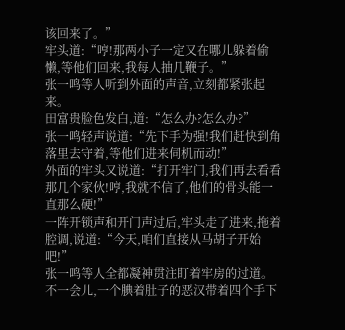该回来了。”
牢头道:“哼!那两小子一定又在哪儿躲着偷懒,等他们回来,我每人抽几鞭子。”
张一鸣等人听到外面的声音,立刻都紧张起来。
田富贵脸色发白,道:“怎么办?怎么办?”
张一鸣轻声说道:“先下手为强!我们赶快到角落里去守着,等他们进来伺机而动!”
外面的牢头又说道:“打开牢门,我们再去看看那几个家伙!哼,我就不信了,他们的骨头能一直那么硬!”
一阵开锁声和开门声过后,牢头走了进来,拖着腔调,说道:“今天,咱们直接从马胡子开始吧!”
张一鸣等人全都凝神贯注盯着牢房的过道。
不一会儿,一个腆着肚子的恶汉带着四个手下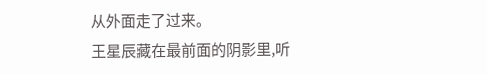从外面走了过来。
王星辰藏在最前面的阴影里,听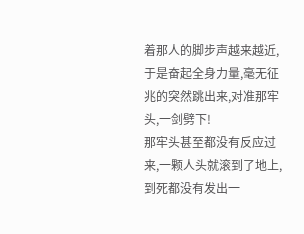着那人的脚步声越来越近,于是奋起全身力量,毫无征兆的突然跳出来,对准那牢头,一剑劈下!
那牢头甚至都没有反应过来,一颗人头就滚到了地上,到死都没有发出一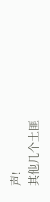声!
其他几个土匪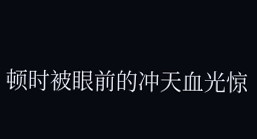顿时被眼前的冲天血光惊